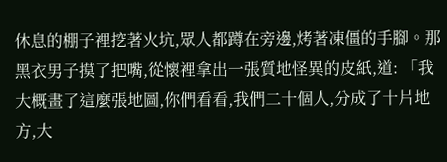休息的棚子裡挖著火坑,眾人都蹲在旁邊,烤著凍僵的手腳。那黑衣男子摸了把嘴,從懷裡拿出一張質地怪異的皮紙,道: 「我大概畫了這麼張地圖,你們看看,我們二十個人,分成了十片地方,大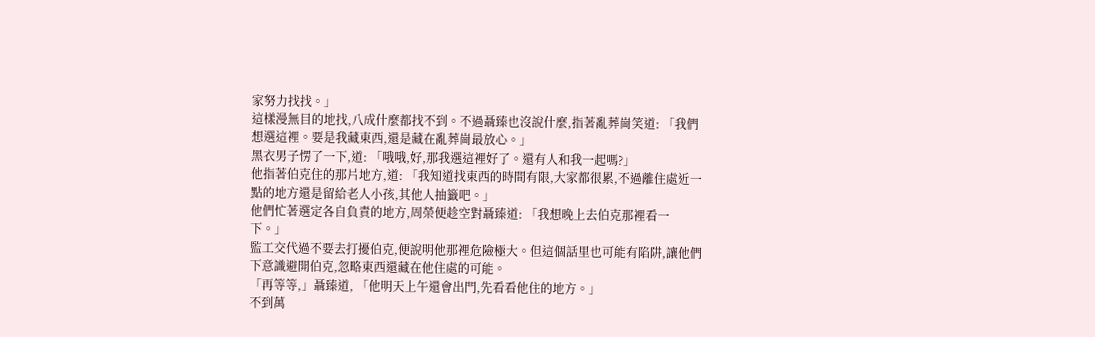家努力找找。」
這樣漫無目的地找,八成什麼都找不到。不過聶臻也沒說什麼,指著亂葬崗笑道: 「我們想選這裡。要是我藏東西,還是藏在亂葬崗最放心。」
黑衣男子愣了一下,道: 「哦哦,好,那我選這裡好了。還有人和我一起嗎?」
他指著伯克住的那片地方,道: 「我知道找東西的時間有限,大家都很累,不過離住處近一點的地方還是留給老人小孩,其他人抽籤吧。」
他們忙著選定各自負責的地方,周榮便趁空對聶臻道: 「我想晚上去伯克那裡看一下。」
監工交代過不要去打擾伯克,便說明他那裡危險極大。但這個話里也可能有陷阱,讓他們下意識避開伯克,忽略東西還藏在他住處的可能。
「再等等,」聶臻道, 「他明天上午還會出門,先看看他住的地方。」
不到萬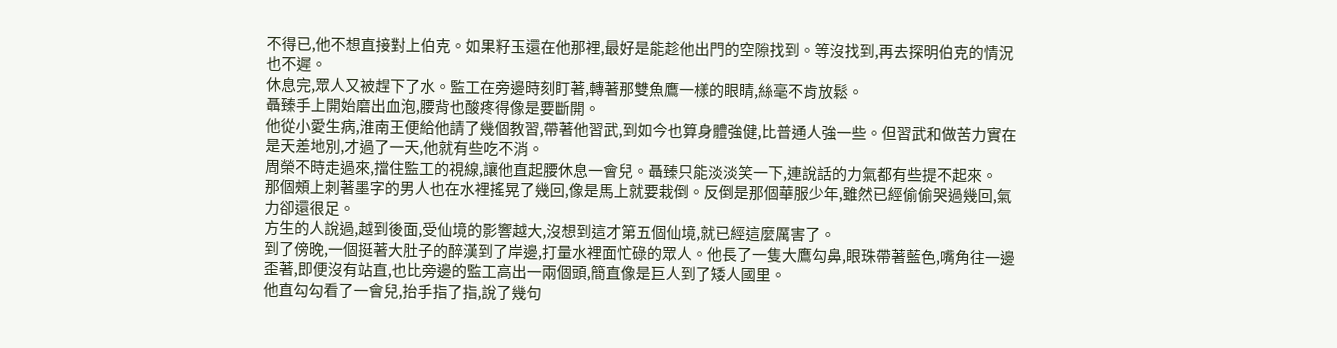不得已,他不想直接對上伯克。如果籽玉還在他那裡,最好是能趁他出門的空隙找到。等沒找到,再去探明伯克的情況也不遲。
休息完,眾人又被趕下了水。監工在旁邊時刻盯著,轉著那雙魚鷹一樣的眼睛,絲毫不肯放鬆。
聶臻手上開始磨出血泡,腰背也酸疼得像是要斷開。
他從小愛生病,淮南王便給他請了幾個教習,帶著他習武,到如今也算身體強健,比普通人強一些。但習武和做苦力實在是天差地別,才過了一天,他就有些吃不消。
周榮不時走過來,擋住監工的視線,讓他直起腰休息一會兒。聶臻只能淡淡笑一下,連說話的力氣都有些提不起來。
那個頰上刺著墨字的男人也在水裡搖晃了幾回,像是馬上就要栽倒。反倒是那個華服少年,雖然已經偷偷哭過幾回,氣力卻還很足。
方生的人說過,越到後面,受仙境的影響越大,沒想到這才第五個仙境,就已經這麼厲害了。
到了傍晚,一個挺著大肚子的醉漢到了岸邊,打量水裡面忙碌的眾人。他長了一隻大鷹勾鼻,眼珠帶著藍色,嘴角往一邊歪著,即便沒有站直,也比旁邊的監工高出一兩個頭,簡直像是巨人到了矮人國里。
他直勾勾看了一會兒,抬手指了指,說了幾句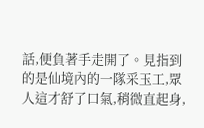話,便負著手走開了。見指到的是仙境內的一隊采玉工,眾人這才舒了口氣,稍微直起身,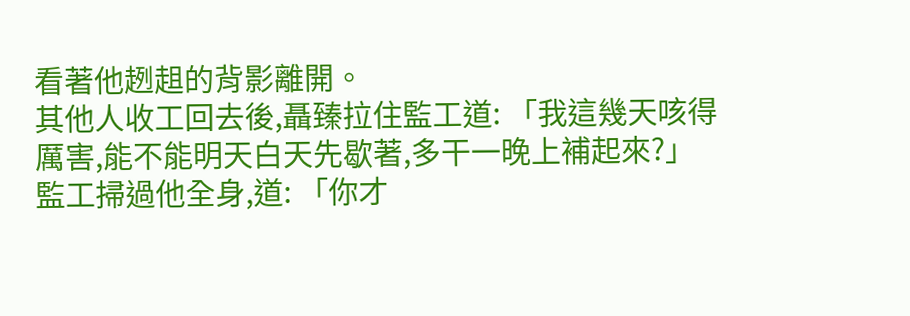看著他趔趄的背影離開。
其他人收工回去後,聶臻拉住監工道: 「我這幾天咳得厲害,能不能明天白天先歇著,多干一晚上補起來?」
監工掃過他全身,道: 「你才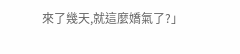來了幾天,就這麼嬌氣了?」